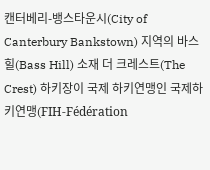캔터베리-뱅스타운시(City of Canterbury Bankstown) 지역의 바스힐(Bass Hill) 소재 더 크레스트(The Crest) 하키장이 국제 하키연맹인 국제하키연맹(FIH-Fédération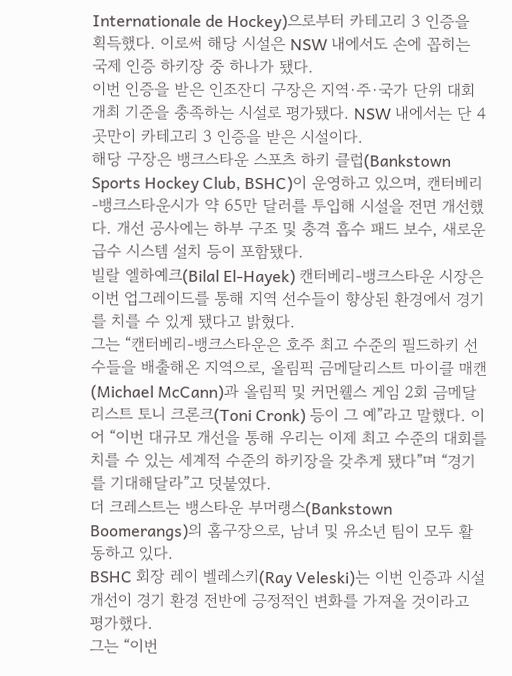Internationale de Hockey)으로부터 카테고리 3 인증을 획득했다. 이로써 해당 시설은 NSW 내에서도 손에 꼽히는 국제 인증 하키장 중 하나가 됐다.
이번 인증을 받은 인조잔디 구장은 지역·주·국가 단위 대회 개최 기준을 충족하는 시설로 평가됐다. NSW 내에서는 단 4곳만이 카테고리 3 인증을 받은 시설이다.
해당 구장은 뱅크스타운 스포츠 하키 클럽(Bankstown Sports Hockey Club, BSHC)이 운영하고 있으며, 캔터베리-뱅크스타운시가 약 65만 달러를 투입해 시설을 전면 개선했다. 개선 공사에는 하부 구조 및 충격 흡수 패드 보수, 새로운 급수 시스템 설치 등이 포함됐다.
빌랄 엘하예크(Bilal El-Hayek) 캔터베리-뱅크스타운 시장은 이번 업그레이드를 통해 지역 선수들이 향상된 환경에서 경기를 치를 수 있게 됐다고 밝혔다.
그는 “캔터베리-뱅크스타운은 호주 최고 수준의 필드하키 선수들을 배출해온 지역으로, 올림픽 금메달리스트 마이클 매캔(Michael McCann)과 올림픽 및 커먼웰스 게임 2회 금메달리스트 토니 크론크(Toni Cronk) 등이 그 예”라고 말했다. 이어 “이번 대규모 개선을 통해 우리는 이제 최고 수준의 대회를 치를 수 있는 세계적 수준의 하키장을 갖추게 됐다”며 “경기를 기대해달라”고 덧붙였다.
더 크레스트는 뱅스타운 부머랭스(Bankstown Boomerangs)의 홈구장으로, 남녀 및 유소년 팀이 모두 활동하고 있다.
BSHC 회장 레이 벨레스키(Ray Veleski)는 이번 인증과 시설 개선이 경기 환경 전반에 긍정적인 변화를 가져올 것이라고 평가했다.
그는 “이번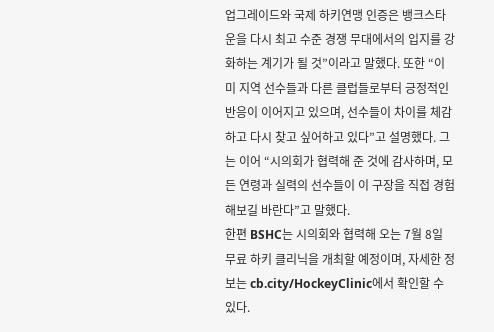업그레이드와 국제 하키연맹 인증은 뱅크스타운을 다시 최고 수준 경쟁 무대에서의 입지를 강화하는 계기가 될 것”이라고 말했다. 또한 “이미 지역 선수들과 다른 클럽들로부터 긍정적인 반응이 이어지고 있으며, 선수들이 차이를 체감하고 다시 찾고 싶어하고 있다”고 설명했다. 그는 이어 “시의회가 협력해 준 것에 감사하며, 모든 연령과 실력의 선수들이 이 구장을 직접 경험해보길 바란다”고 말했다.
한편 BSHC는 시의회와 협력해 오는 7월 8일 무료 하키 클리닉을 개최할 예정이며, 자세한 정보는 cb.city/HockeyClinic에서 확인할 수 있다.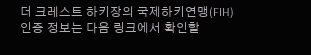더 크레스트 하키장의 국제하키연맹(FIH) 인증 정보는 다음 링크에서 확인할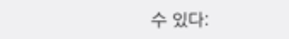수 있다: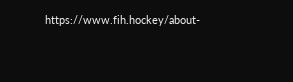https://www.fih.hockey/about-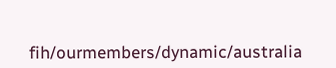fih/ourmembers/dynamic/australia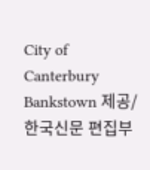City of Canterbury Bankstown 제공/한국신문 편집부